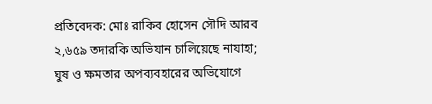প্রতিবেদক: মোঃ রাকিব হোসেন সৌদি আরব
২,৬৫৯ তদারকি অভিযান চালিয়েছে নাযাহা; ঘুষ ও ক্ষমতার অপব্যবহারের অভিযোগে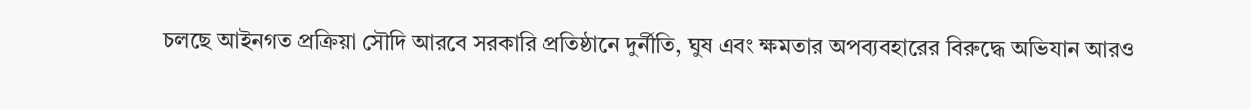চলছে আইনগত প্রক্রিয়া সৌদি আরবে সরকারি প্রতিষ্ঠানে দুর্নীতি, ঘুষ এবং ক্ষমতার অপব্যবহারের বিরুদ্ধে অভিযান আরও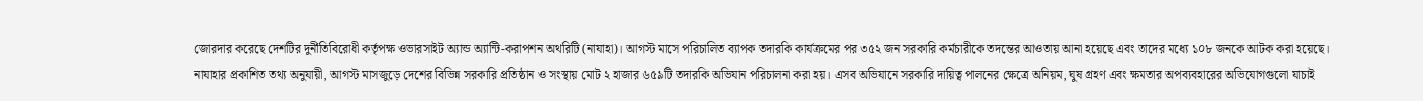জোরদার করেছে দেশটির দুর্নীতিবিরোধী কর্তৃপক্ষ ওভারসাইট অ্যান্ড অ্যান্টি-করাপশন অথরিটি (নাযাহা)। আগস্ট মাসে পরিচালিত ব্যাপক তদারকি কার্যক্রমের পর ৩৫২ জন সরকারি কর্মচারীকে তদন্তের আওতায় আনা হয়েছে এবং তাদের মধ্যে ১০৮ জনকে আটক করা হয়েছে।
নাযাহার প্রকাশিত তথ্য অনুযায়ী, আগস্ট মাসজুড়ে দেশের বিভিন্ন সরকারি প্রতিষ্ঠান ও সংস্থায় মোট ২ হাজার ৬৫৯টি তদারকি অভিযান পরিচালনা করা হয়। এসব অভিযানে সরকারি দায়িত্ব পালনের ক্ষেত্রে অনিয়ম, ঘুষ গ্রহণ এবং ক্ষমতার অপব্যবহারের অভিযোগগুলো যাচাই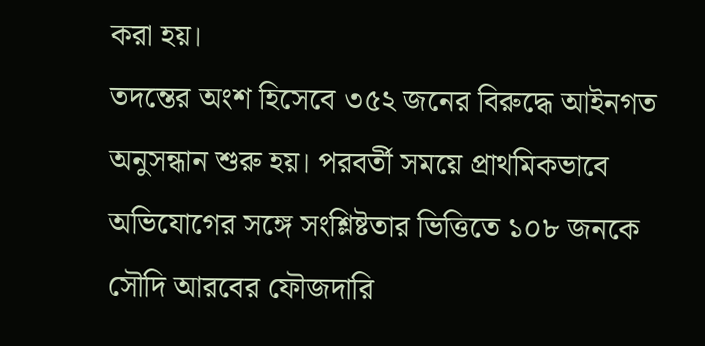করা হয়।
তদন্তের অংশ হিসেবে ৩৫২ জনের বিরুদ্ধে আইনগত অনুসন্ধান শুরু হয়। পরবর্তী সময়ে প্রাথমিকভাবে অভিযোগের সঙ্গে সংশ্লিষ্টতার ভিত্তিতে ১০৮ জনকে সৌদি আরবের ফৌজদারি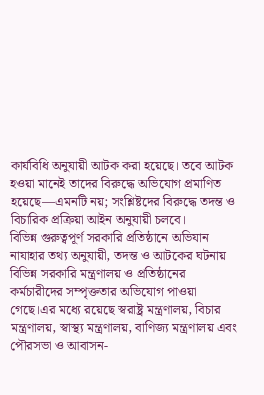কার্যবিধি অনুযায়ী আটক করা হয়েছে। তবে আটক হওয়া মানেই তাদের বিরুদ্ধে অভিযোগ প্রমাণিত হয়েছে—এমনটি নয়; সংশ্লিষ্টদের বিরুদ্ধে তদন্ত ও বিচারিক প্রক্রিয়া আইন অনুযায়ী চলবে।
বিভিন্ন গুরুত্বপূর্ণ সরকারি প্রতিষ্ঠানে অভিযান
নাযাহার তথ্য অনুযায়ী, তদন্ত ও আটকের ঘটনায় বিভিন্ন সরকারি মন্ত্রণালয় ও প্রতিষ্ঠানের কর্মচারীদের সম্পৃক্ততার অভিযোগ পাওয়া গেছে।এর মধ্যে রয়েছে স্বরাষ্ট্র মন্ত্রণালয়, বিচার মন্ত্রণালয়, স্বাস্থ্য মন্ত্রণালয়, বাণিজ্য মন্ত্রণালয় এবং পৌরসভা ও আবাসন-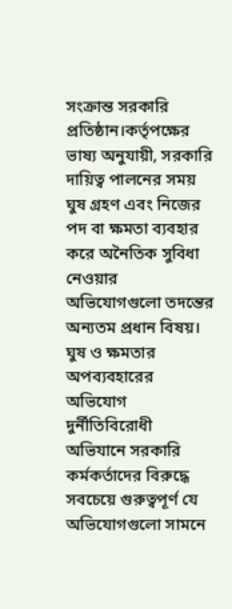সংক্রান্ত সরকারি প্রতিষ্ঠান।কর্তৃপক্ষের ভাষ্য অনুযায়ী, সরকারি দায়িত্ব পালনের সময় ঘুষ গ্রহণ এবং নিজের পদ বা ক্ষমতা ব্যবহার করে অনৈতিক সুবিধা নেওয়ার অভিযোগগুলো তদন্তের অন্যতম প্রধান বিষয়।
ঘুষ ও ক্ষমতার অপব্যবহারের অভিযোগ দুর্নীতিবিরোধী অভিযানে সরকারি কর্মকর্তাদের বিরুদ্ধে সবচেয়ে গুরুত্বপূর্ণ যে অভিযোগগুলো সামনে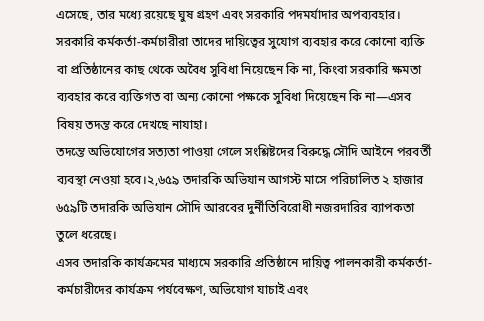এসেছে, তার মধ্যে রয়েছে ঘুষ গ্রহণ এবং সরকারি পদমর্যাদার অপব্যবহার।
সরকারি কর্মকর্তা-কর্মচারীরা তাদের দায়িত্বের সুযোগ ব্যবহার করে কোনো ব্যক্তি বা প্রতিষ্ঠানের কাছ থেকে অবৈধ সুবিধা নিয়েছেন কি না, কিংবা সরকারি ক্ষমতা ব্যবহার করে ব্যক্তিগত বা অন্য কোনো পক্ষকে সুবিধা দিয়েছেন কি না—এসব বিষয় তদন্ত করে দেখছে নাযাহা।
তদন্তে অভিযোগের সত্যতা পাওয়া গেলে সংশ্লিষ্টদের বিরুদ্ধে সৌদি আইনে পরবর্তী ব্যবস্থা নেওয়া হবে।২,৬৫৯ তদারকি অভিযান আগস্ট মাসে পরিচালিত ২ হাজার ৬৫৯টি তদারকি অভিযান সৌদি আরবের দুর্নীতিবিরোধী নজরদারির ব্যাপকতা তুলে ধরেছে।
এসব তদারকি কার্যক্রমের মাধ্যমে সরকারি প্রতিষ্ঠানে দায়িত্ব পালনকারী কর্মকর্তা-কর্মচারীদের কার্যক্রম পর্যবেক্ষণ, অভিযোগ যাচাই এবং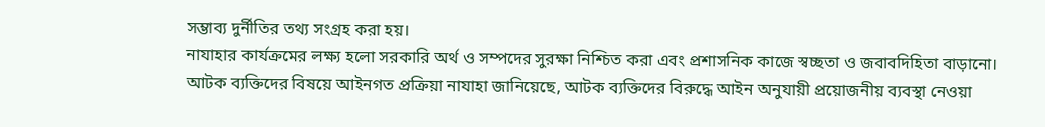সম্ভাব্য দুর্নীতির তথ্য সংগ্রহ করা হয়।
নাযাহার কার্যক্রমের লক্ষ্য হলো সরকারি অর্থ ও সম্পদের সুরক্ষা নিশ্চিত করা এবং প্রশাসনিক কাজে স্বচ্ছতা ও জবাবদিহিতা বাড়ানো।
আটক ব্যক্তিদের বিষয়ে আইনগত প্রক্রিয়া নাযাহা জানিয়েছে, আটক ব্যক্তিদের বিরুদ্ধে আইন অনুযায়ী প্রয়োজনীয় ব্যবস্থা নেওয়া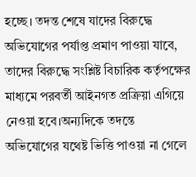হচ্ছে। তদন্ত শেষে যাদের বিরুদ্ধে অভিযোগের পর্যাপ্ত প্রমাণ পাওয়া যাবে, তাদের বিরুদ্ধে সংশ্লিষ্ট বিচারিক কর্তৃপক্ষের মাধ্যমে পরবর্তী আইনগত প্রক্রিয়া এগিয়ে নেওয়া হবে।অন্যদিকে তদন্তে অভিযোগের যথেষ্ট ভিত্তি পাওয়া না গেলে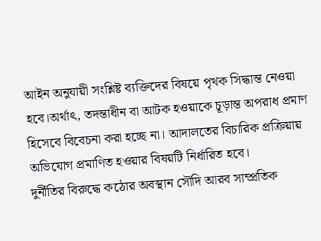আইন অনুযায়ী সংশ্লিষ্ট ব্যক্তিদের বিষয়ে পৃথক সিদ্ধান্ত নেওয়া হবে।অর্থাৎ, তদন্তাধীন বা আটক হওয়াকে চূড়ান্ত অপরাধ প্রমাণ হিসেবে বিবেচনা করা হচ্ছে না। আদালতের বিচারিক প্রক্রিয়ায় অভিযোগ প্রমাণিত হওয়ার বিষয়টি নির্ধারিত হবে।
দুর্নীতির বিরুদ্ধে কঠোর অবস্থান সৌদি আরব সাম্প্রতিক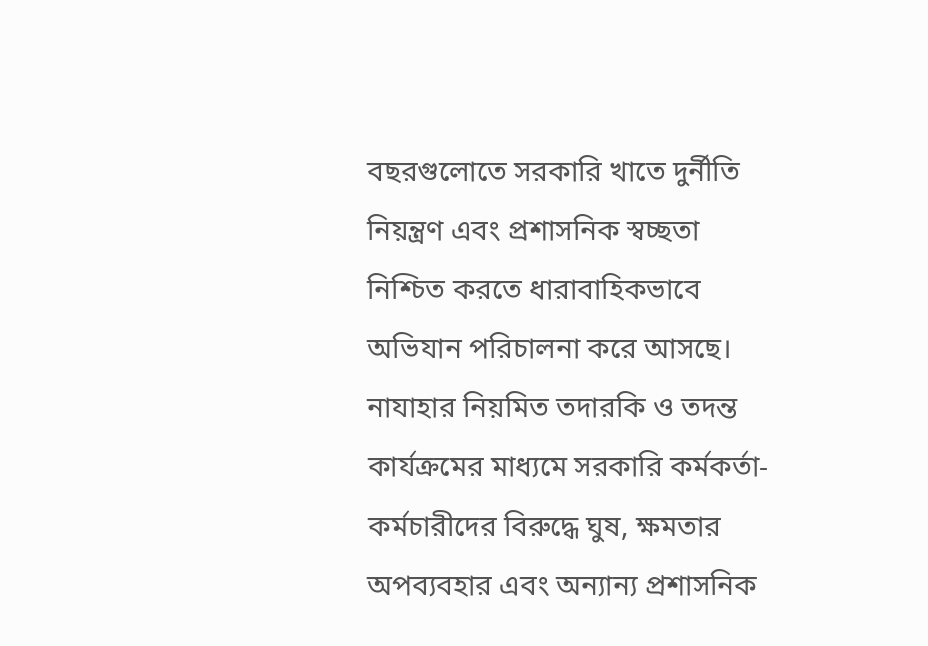বছরগুলোতে সরকারি খাতে দুর্নীতি নিয়ন্ত্রণ এবং প্রশাসনিক স্বচ্ছতা নিশ্চিত করতে ধারাবাহিকভাবে অভিযান পরিচালনা করে আসছে।
নাযাহার নিয়মিত তদারকি ও তদন্ত কার্যক্রমের মাধ্যমে সরকারি কর্মকর্তা-কর্মচারীদের বিরুদ্ধে ঘুষ, ক্ষমতার অপব্যবহার এবং অন্যান্য প্রশাসনিক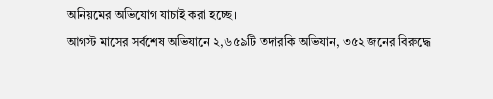অনিয়মের অভিযোগ যাচাই করা হচ্ছে।
আগস্ট মাসের সর্বশেষ অভিযানে ২,৬৫৯টি তদারকি অভিযান, ৩৫২ জনের বিরুদ্ধে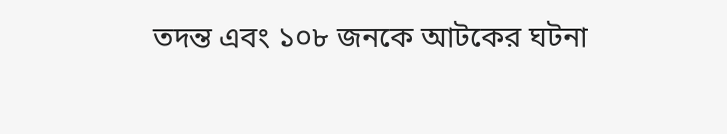তদন্ত এবং ১০৮ জনকে আটকের ঘটনা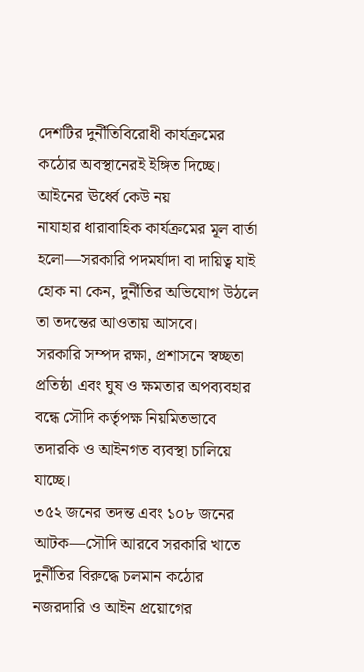দেশটির দুর্নীতিবিরোধী কার্যক্রমের কঠোর অবস্থানেরই ইঙ্গিত দিচ্ছে।
আইনের ঊর্ধ্বে কেউ নয়
নাযাহার ধারাবাহিক কার্যক্রমের মূল বার্তা হলো—সরকারি পদমর্যাদা বা দায়িত্ব যাই হোক না কেন, দুর্নীতির অভিযোগ উঠলে তা তদন্তের আওতায় আসবে।
সরকারি সম্পদ রক্ষা, প্রশাসনে স্বচ্ছতা প্রতিষ্ঠা এবং ঘুষ ও ক্ষমতার অপব্যবহার বন্ধে সৌদি কর্তৃপক্ষ নিয়মিতভাবে তদারকি ও আইনগত ব্যবস্থা চালিয়ে যাচ্ছে।
৩৫২ জনের তদন্ত এবং ১০৮ জনের আটক—সৌদি আরবে সরকারি খাতে দুর্নীতির বিরুদ্ধে চলমান কঠোর নজরদারি ও আইন প্রয়োগের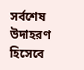সর্বশেষ উদাহরণ হিসেবে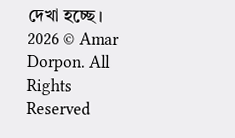দেখা হচ্ছে।
2026 © Amar Dorpon. All Rights Reserved